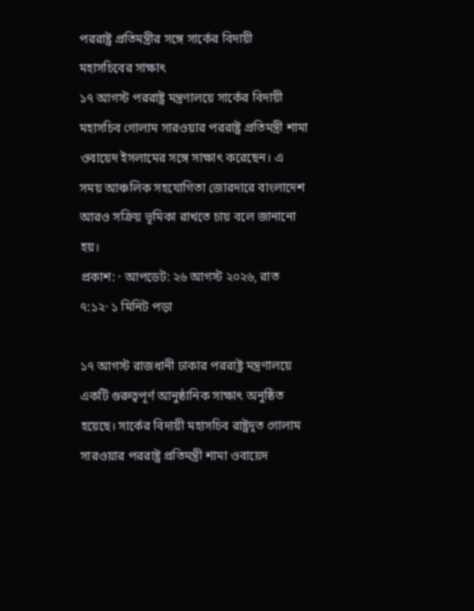পররাষ্ট্র প্রতিমন্ত্রীর সঙ্গে সার্কের বিদায়ী মহাসচিবের সাক্ষাৎ
১৭ আগস্ট পররাষ্ট্র মন্ত্রণালয়ে সার্কের বিদায়ী মহাসচিব গোলাম সারওয়ার পররাষ্ট্র প্রতিমন্ত্রী শামা ওবায়েদ ইসলামের সঙ্গে সাক্ষাৎ করেছেন। এ সময় আঞ্চলিক সহযোগিতা জোরদারে বাংলাদেশ আরও সক্রিয় ভূমিকা রাখতে চায় বলে জানানো হয়।
প্রকাশ: · আপডেট: ২৬ আগস্ট ২০২৬, রাত ৭:১২· ১ মিনিট পড়া

১৭ আগস্ট রাজধানী ঢাকার পররাষ্ট্র মন্ত্রণালয়ে একটি গুরুত্বপূর্ণ আনুষ্ঠানিক সাক্ষাৎ অনুষ্ঠিত হয়েছে। সার্কের বিদায়ী মহাসচিব রাষ্ট্রদূত গোলাম সারওয়ার পররাষ্ট্র প্রতিমন্ত্রী শামা ওবায়েদ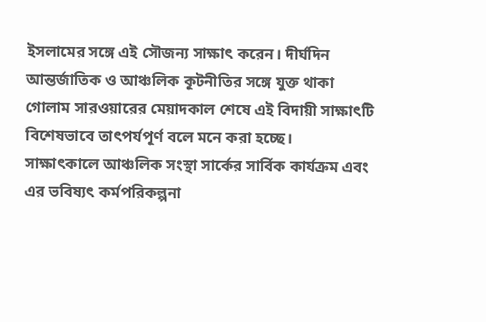ইসলামের সঙ্গে এই সৌজন্য সাক্ষাৎ করেন। দীর্ঘদিন আন্তর্জাতিক ও আঞ্চলিক কূটনীতির সঙ্গে যুক্ত থাকা গোলাম সারওয়ারের মেয়াদকাল শেষে এই বিদায়ী সাক্ষাৎটি বিশেষভাবে তাৎপর্যপূর্ণ বলে মনে করা হচ্ছে।
সাক্ষাৎকালে আঞ্চলিক সংস্থা সার্কের সার্বিক কার্যক্রম এবং এর ভবিষ্যৎ কর্মপরিকল্পনা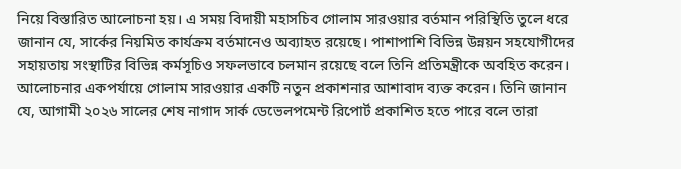নিয়ে বিস্তারিত আলোচনা হয়। এ সময় বিদায়ী মহাসচিব গোলাম সারওয়ার বর্তমান পরিস্থিতি তুলে ধরে জানান যে, সার্কের নিয়মিত কার্যক্রম বর্তমানেও অব্যাহত রয়েছে। পাশাপাশি বিভিন্ন উন্নয়ন সহযোগীদের সহায়তায় সংস্থাটির বিভিন্ন কর্মসূচিও সফলভাবে চলমান রয়েছে বলে তিনি প্রতিমন্ত্রীকে অবহিত করেন।
আলোচনার একপর্যায়ে গোলাম সারওয়ার একটি নতুন প্রকাশনার আশাবাদ ব্যক্ত করেন। তিনি জানান যে, আগামী ২০২৬ সালের শেষ নাগাদ সার্ক ডেভেলপমেন্ট রিপোর্ট প্রকাশিত হতে পারে বলে তারা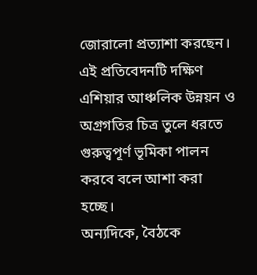জোরালো প্রত্যাশা করছেন। এই প্রতিবেদনটি দক্ষিণ এশিয়ার আঞ্চলিক উন্নয়ন ও অগ্রগতির চিত্র তুলে ধরতে গুরুত্বপূর্ণ ভূমিকা পালন করবে বলে আশা করা হচ্ছে।
অন্যদিকে, বৈঠকে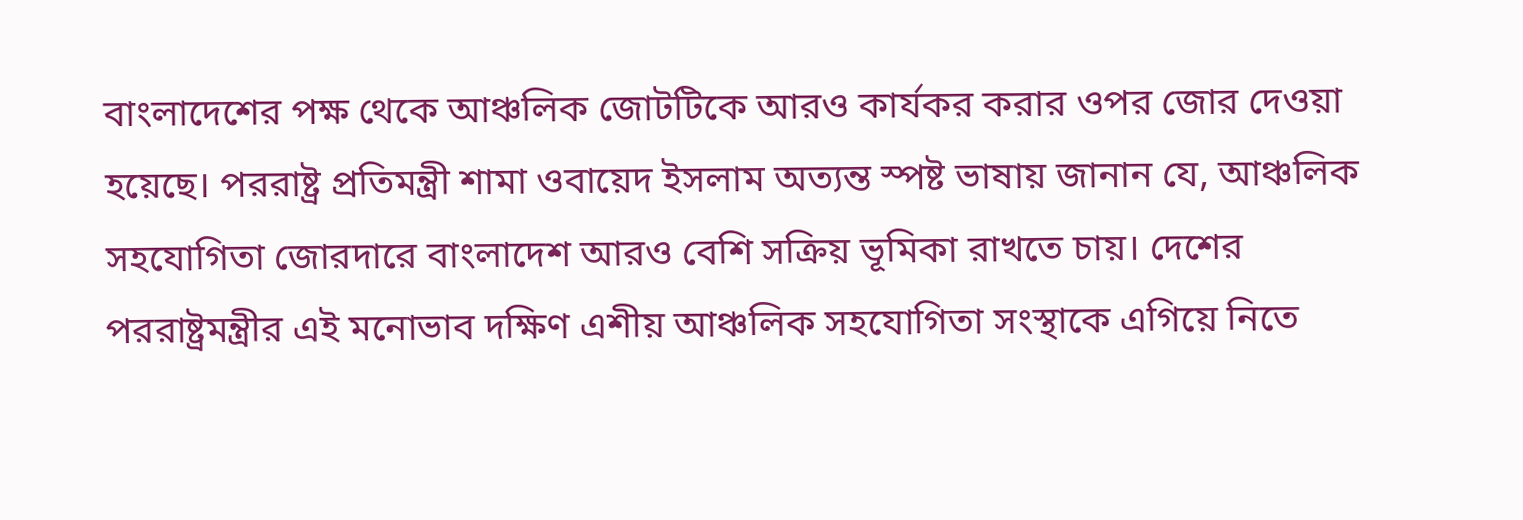বাংলাদেশের পক্ষ থেকে আঞ্চলিক জোটটিকে আরও কার্যকর করার ওপর জোর দেওয়া হয়েছে। পররাষ্ট্র প্রতিমন্ত্রী শামা ওবায়েদ ইসলাম অত্যন্ত স্পষ্ট ভাষায় জানান যে, আঞ্চলিক সহযোগিতা জোরদারে বাংলাদেশ আরও বেশি সক্রিয় ভূমিকা রাখতে চায়। দেশের পররাষ্ট্রমন্ত্রীর এই মনোভাব দক্ষিণ এশীয় আঞ্চলিক সহযোগিতা সংস্থাকে এগিয়ে নিতে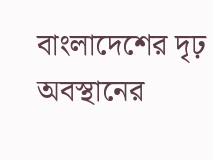বাংলাদেশের দৃঢ় অবস্থানের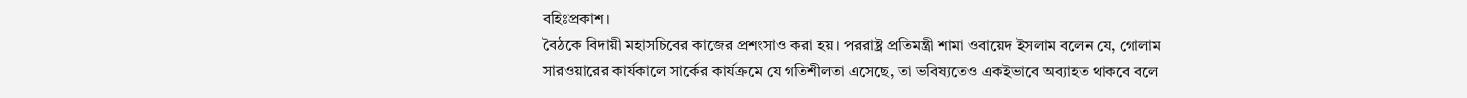বহিঃপ্রকাশ।
বৈঠকে বিদায়ী মহাসচিবের কাজের প্রশংসাও করা হয়। পররাষ্ট্র প্রতিমন্ত্রী শামা ওবায়েদ ইসলাম বলেন যে, গোলাম সারওয়ারের কার্যকালে সার্কের কার্যক্রমে যে গতিশীলতা এসেছে, তা ভবিষ্যতেও একইভাবে অব্যাহত থাকবে বলে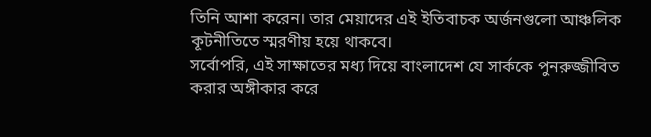তিনি আশা করেন। তার মেয়াদের এই ইতিবাচক অর্জনগুলো আঞ্চলিক কূটনীতিতে স্মরণীয় হয়ে থাকবে।
সর্বোপরি, এই সাক্ষাতের মধ্য দিয়ে বাংলাদেশ যে সার্ককে পুনরুজ্জীবিত করার অঙ্গীকার করে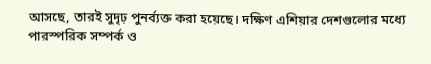আসছে, তারই সুদৃঢ় পুনর্ব্যক্ত করা হয়েছে। দক্ষিণ এশিয়ার দেশগুলোর মধ্যে পারস্পরিক সম্পর্ক ও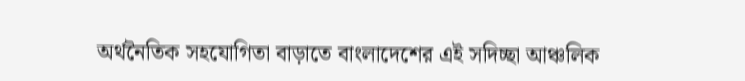অর্থনৈতিক সহযোগিতা বাড়াতে বাংলাদেশের এই সদিচ্ছা আঞ্চলিক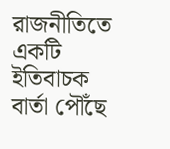রাজনীতিতে একটি ইতিবাচক বার্তা পৌঁছে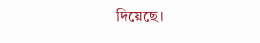দিয়েছে।